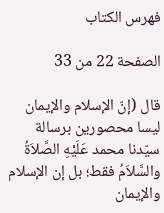فهرس الكتاب

الصفحة 22 من 33

قال (إنّ الإسلام والإيمان ليسا محصورين برسالة سيّدنا محمد عَلَيْهِ الصَّلاَةُ والسَّلاَمُ فقط؛ بل إن الإسلام والإيمان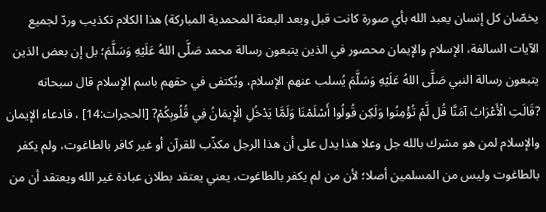يخصّان كل إنسان يعبد الله بأي صورة كانت قبل وبعد البعثة المحمدية المباركة) هذا الكلام تكذيب وردّ لجميع الآيات السالفة، الإسلام والإيمان محصور في الذين يتبعون رسالة محمد صَلَّى اللهُ عَلَيْهِ وَسَلَّمَ؛ بل إن بعض الذين يتبعون رسالة النبي صَلَّى اللهُ عَلَيْهِ وَسَلَّمَ يُسلب عنهم الإسلام، ويُكتفى في حقهم باسم الإسلام قال سبحانه ?قَالَتِ الْأَعْرَابُ آمَنَّا قُل لَّمْ تُؤْمِنُوا وَلَكِن قُولُوا أَسْلَمْنَا وَلَمَّا يَدْخُلِ الْإِيمَانُ فِي قُلُوبِكُمْ? [الحجرات:14] ، فادعاء الإيمان والإسلام لمن هو مشرك بالله جل وعلا هذا يدل على أن هذا الرجل مكذّب للقرآن أو غير كافر بالطاغوت، ولم يكفر بالطاغوت وليس من المسلمين أصلا؛ لأن من لم يكفر بالطاغوت، يعني يعتقد بطلان عبادة غير الله ويعتقد أن من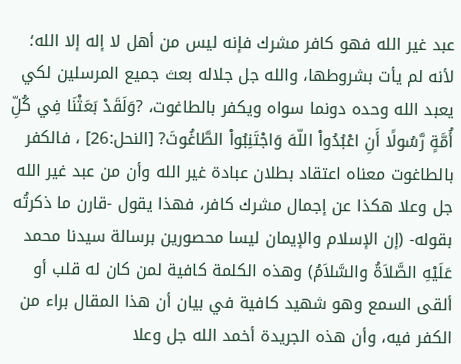عبد غير الله فهو كافر مشرك فإنه ليس من أهل لا إله إلا الله؛ لأنه لم يأت بشروطها، والله جل جلاله بعث جميع المرسلين لكي يعبد الله وحده دونما سواه ويكفر بالطاغوت، ?وَلَقَدْ بَعَثْنَا فِي كُلِّ أُمَّةٍ رَّسُولًا أَنِ اعْبُدُواْ اللّهَ وَاجْتَنِبُواْ الطَّاغُوتَ? [النحل:26] ، فالكفر بالطاغوت معناه اعتقاد بطلان عبادة غير الله وأن من عبد غير الله جل وعلا هكذا عن إجمال مشرك كافر، فهذا يقول -قارن ما ذكرتُه بقوله- (إن الإسلام والإيمان ليسا محصورين برسالة سيدنا محمد عَلَيْهِ الصَّلاَةُ والسَّلاَمُ) وهذه الكلمة كافية لمن كان له قلب أو ألقى السمع وهو شهيد كافية في بيان أن هذا المقال براء من الكفر فيه، وأن هذه الجريدة أخمد الله جل وعلا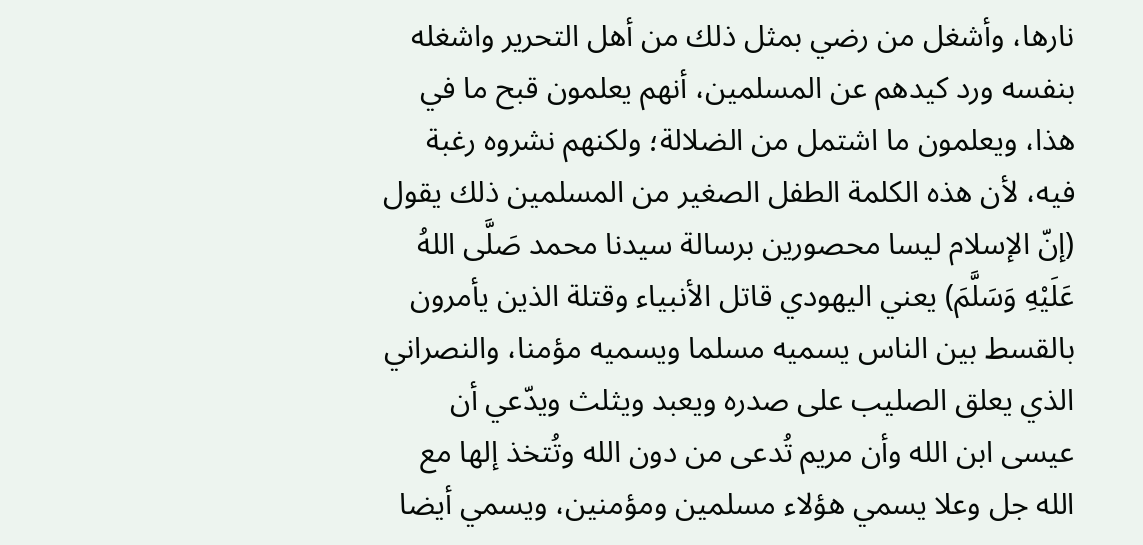نارها، وأشغل من رضي بمثل ذلك من أهل التحرير واشغله بنفسه ورد كيدهم عن المسلمين، أنهم يعلمون قبح ما في هذا، ويعلمون ما اشتمل من الضلالة؛ ولكنهم نشروه رغبة فيه، لأن هذه الكلمة الطفل الصغير من المسلمين ذلك يقول (إنّ الإسلام ليسا محصورين برسالة سيدنا محمد صَلَّى اللهُ عَلَيْهِ وَسَلَّمَ) يعني اليهودي قاتل الأنبياء وقتلة الذين يأمرون بالقسط بين الناس يسميه مسلما ويسميه مؤمنا، والنصراني الذي يعلق الصليب على صدره ويعبد ويثلث ويدّعي أن عيسى ابن الله وأن مريم تُدعى من دون الله وتُتخذ إلها مع الله جل وعلا يسمي هؤلاء مسلمين ومؤمنين، ويسمي أيضا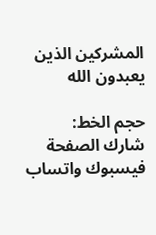المشركين الذين يعبدون الله

حجم الخط:
شارك الصفحة
فيسبوك واتساب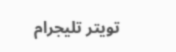تويتر تليجرام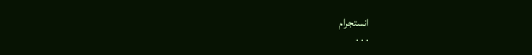انستجرام
. . .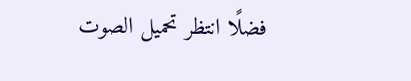فضلًا انتظر تحميل الصوت